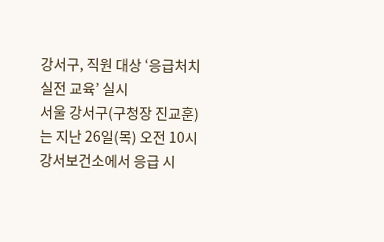강서구, 직원 대상 ‘응급처치 실전 교육’ 실시
서울 강서구(구청장 진교훈)는 지난 26일(목) 오전 10시 강서보건소에서 응급 시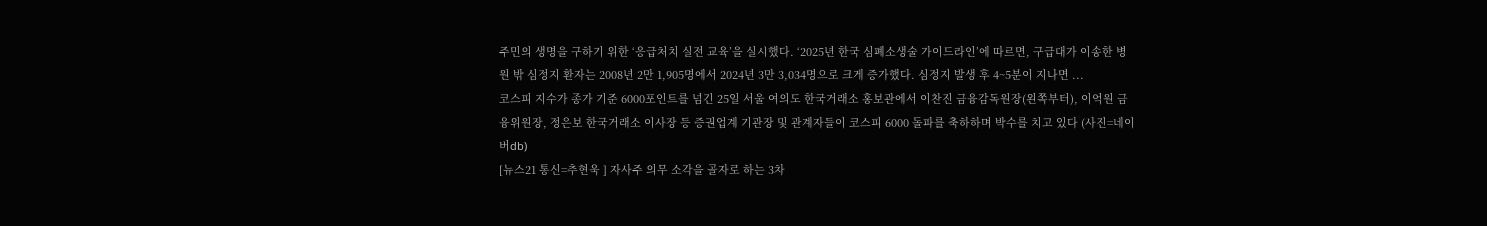주민의 생명을 구하기 위한 ‘응급처치 실전 교육’을 실시했다. ‘2025년 한국 심폐소생술 가이드라인’에 따르면, 구급대가 이송한 병원 밖 심정지 환자는 2008년 2만 1,905명에서 2024년 3만 3,034명으로 크게 증가했다. 심정지 발생 후 4~5분이 지나면 ...
코스피 지수가 종가 기준 6000포인트를 넘긴 25일 서울 여의도 한국거래소 홍보관에서 이찬진 금융감독원장(왼쪽부터), 이억원 금융위원장, 정은보 한국거래소 이사장 등 증권업계 기관장 및 관계자들이 코스피 6000 돌파를 축하하며 박수를 치고 있다 (사진=네이버db)
[뉴스21 통신=추현욱 ] 자사주 의무 소각을 골자로 하는 3차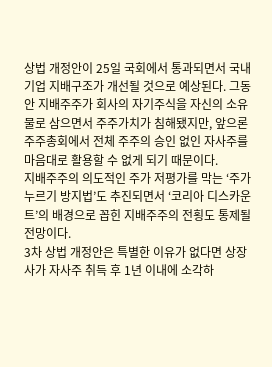상법 개정안이 25일 국회에서 통과되면서 국내 기업 지배구조가 개선될 것으로 예상된다. 그동안 지배주주가 회사의 자기주식을 자신의 소유물로 삼으면서 주주가치가 침해됐지만, 앞으론 주주총회에서 전체 주주의 승인 없인 자사주를 마음대로 활용할 수 없게 되기 때문이다.
지배주주의 의도적인 주가 저평가를 막는 ‘주가 누르기 방지법’도 추진되면서 ‘코리아 디스카운트’의 배경으로 꼽힌 지배주주의 전횡도 통제될 전망이다.
3차 상법 개정안은 특별한 이유가 없다면 상장사가 자사주 취득 후 1년 이내에 소각하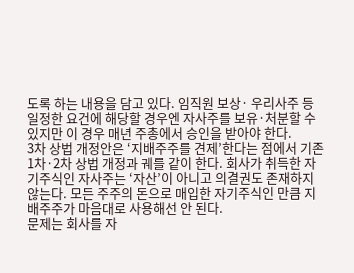도록 하는 내용을 담고 있다. 임직원 보상· 우리사주 등 일정한 요건에 해당할 경우엔 자사주를 보유·처분할 수 있지만 이 경우 매년 주총에서 승인을 받아야 한다.
3차 상법 개정안은 ‘지배주주를 견제’한다는 점에서 기존 1차·2차 상법 개정과 궤를 같이 한다. 회사가 취득한 자기주식인 자사주는 ‘자산’이 아니고 의결권도 존재하지 않는다. 모든 주주의 돈으로 매입한 자기주식인 만큼 지배주주가 마음대로 사용해선 안 된다.
문제는 회사를 자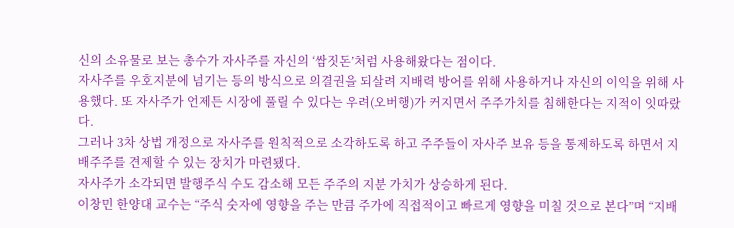신의 소유물로 보는 총수가 자사주를 자신의 ‘쌈짓돈’처럼 사용해왔다는 점이다.
자사주를 우호지분에 넘기는 등의 방식으로 의결권을 되살려 지배력 방어를 위해 사용하거나 자신의 이익을 위해 사용했다. 또 자사주가 언제든 시장에 풀릴 수 있다는 우려(오버행)가 커지면서 주주가치를 침해한다는 지적이 잇따랐다.
그러나 3차 상법 개정으로 자사주를 원칙적으로 소각하도록 하고 주주들이 자사주 보유 등을 통제하도록 하면서 지배주주를 견제할 수 있는 장치가 마련됐다.
자사주가 소각되면 발행주식 수도 감소해 모든 주주의 지분 가치가 상승하게 된다.
이창민 한양대 교수는 “주식 숫자에 영향을 주는 만큼 주가에 직접적이고 빠르게 영향을 미칠 것으로 본다”며 “지배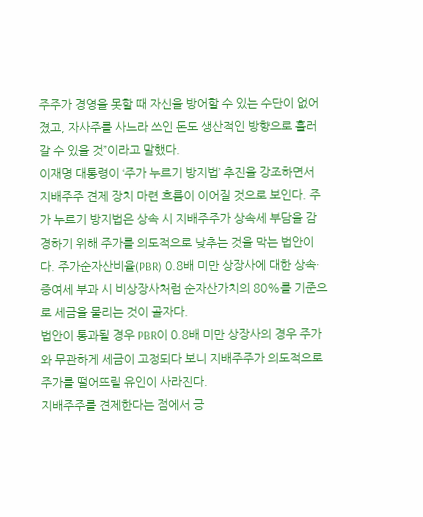주주가 경영을 못할 때 자신을 방어할 수 있는 수단이 없어졌고, 자사주를 사느라 쓰인 돈도 생산적인 방향으로 흘러갈 수 있을 것”이라고 말했다.
이재명 대통령이 ‘주가 누르기 방지법’ 추진을 강조하면서 지배주주 견제 장치 마련 흐름이 이어질 것으로 보인다. 주가 누르기 방지법은 상속 시 지배주주가 상속세 부담을 감경하기 위해 주가를 의도적으로 낮추는 것을 막는 법안이다. 주가순자산비율(PBR) 0.8배 미만 상장사에 대한 상속·증여세 부과 시 비상장사처럼 순자산가치의 80%를 기준으로 세금을 물리는 것이 골자다.
법안이 통과될 경우 PBR이 0.8배 미만 상장사의 경우 주가와 무관하게 세금이 고정되다 보니 지배주주가 의도적으로 주가를 떨어뜨릴 유인이 사라진다.
지배주주를 견제한다는 점에서 긍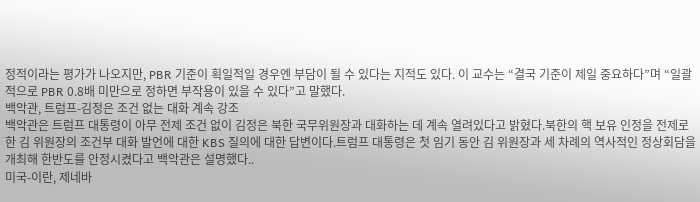정적이라는 평가가 나오지만, PBR 기준이 획일적일 경우엔 부담이 될 수 있다는 지적도 있다. 이 교수는 “결국 기준이 제일 중요하다”며 “일괄적으로 PBR 0.8배 미만으로 정하면 부작용이 있을 수 있다”고 말했다.
백악관, 트럼프-김정은 조건 없는 대화 계속 강조
백악관은 트럼프 대통령이 아무 전제 조건 없이 김정은 북한 국무위원장과 대화하는 데 계속 열려있다고 밝혔다.북한의 핵 보유 인정을 전제로 한 김 위원장의 조건부 대화 발언에 대한 KBS 질의에 대한 답변이다.트럼프 대통령은 첫 임기 동안 김 위원장과 세 차례의 역사적인 정상회담을 개최해 한반도를 안정시켰다고 백악관은 설명했다..
미국-이란, 제네바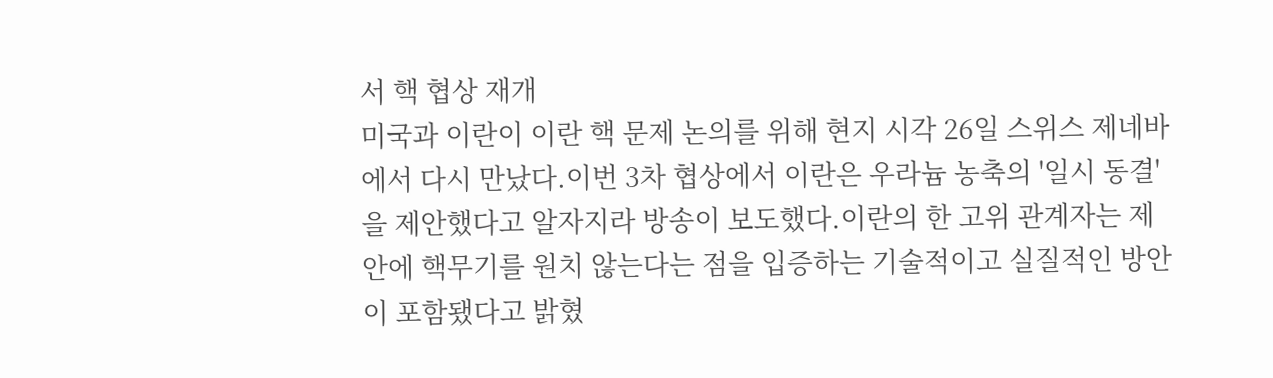서 핵 협상 재개
미국과 이란이 이란 핵 문제 논의를 위해 현지 시각 26일 스위스 제네바에서 다시 만났다.이번 3차 협상에서 이란은 우라늄 농축의 '일시 동결'을 제안했다고 알자지라 방송이 보도했다.이란의 한 고위 관계자는 제안에 핵무기를 원치 않는다는 점을 입증하는 기술적이고 실질적인 방안이 포함됐다고 밝혔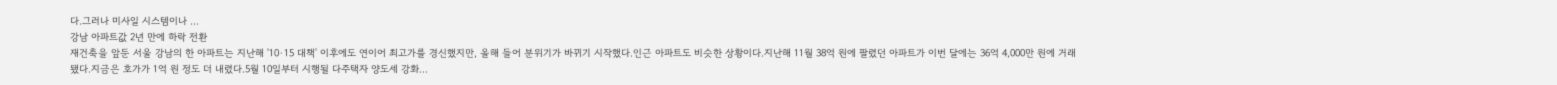다.그러나 미사일 시스템이나 ...
강남 아파트값 2년 만에 하락 전환
재건축을 앞둔 서울 강남의 한 아파트는 지난해 '10·15 대책' 이후에도 연이어 최고가를 경신했지만, 올해 들어 분위기가 바뀌기 시작했다.인근 아파트도 비슷한 상황이다.지난해 11월 38억 원에 팔렸던 아파트가 이번 달에는 36억 4,000만 원에 거래됐다.지금은 호가가 1억 원 정도 더 내렸다.5월 10일부터 시행될 다주택자 양도세 강화...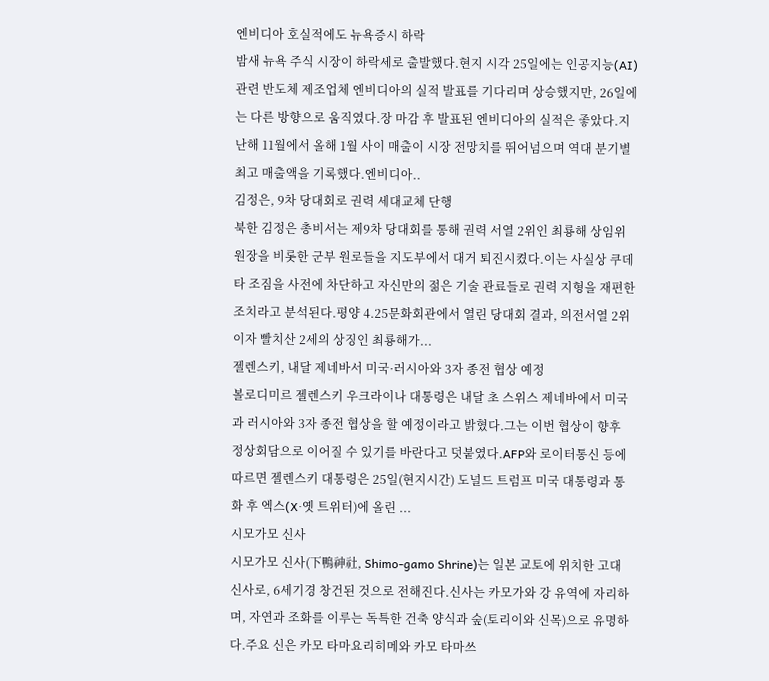엔비디아 호실적에도 뉴욕증시 하락
밤새 뉴욕 주식 시장이 하락세로 출발했다.현지 시각 25일에는 인공지능(AI) 관련 반도체 제조업체 엔비디아의 실적 발표를 기다리며 상승했지만, 26일에는 다른 방향으로 움직였다.장 마감 후 발표된 엔비디아의 실적은 좋았다.지난해 11월에서 올해 1월 사이 매출이 시장 전망치를 뛰어넘으며 역대 분기별 최고 매출액을 기록했다.엔비디아..
김정은, 9차 당대회로 권력 세대교체 단행
북한 김정은 총비서는 제9차 당대회를 통해 권력 서열 2위인 최룡해 상임위원장을 비롯한 군부 원로들을 지도부에서 대거 퇴진시켰다.이는 사실상 쿠데타 조짐을 사전에 차단하고 자신만의 젊은 기술 관료들로 권력 지형을 재편한 조치라고 분석된다.평양 4.25문화회관에서 열린 당대회 결과, 의전서열 2위이자 빨치산 2세의 상징인 최룡해가...
젤렌스키, 내달 제네바서 미국·러시아와 3자 종전 협상 예정
볼로디미르 젤렌스키 우크라이나 대통령은 내달 초 스위스 제네바에서 미국과 러시아와 3자 종전 협상을 할 예정이라고 밝혔다.그는 이번 협상이 향후 정상회담으로 이어질 수 있기를 바란다고 덧붙였다.AFP와 로이터통신 등에 따르면 젤렌스키 대통령은 25일(현지시간) 도널드 트럼프 미국 대통령과 통화 후 엑스(X·옛 트위터)에 올린 ...
시모가모 신사
시모가모 신사(下鴨神社, Shimo-gamo Shrine)는 일본 교토에 위치한 고대 신사로, 6세기경 창건된 것으로 전해진다.신사는 카모가와 강 유역에 자리하며, 자연과 조화를 이루는 독특한 건축 양식과 숲(토리이와 신목)으로 유명하다.주요 신은 카모 타마요리히메와 카모 타마쓰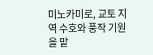미노카미로, 교토 지역 수호와 풍작 기원을 맡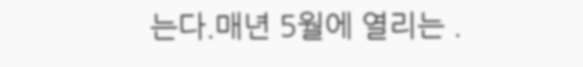는다.매년 5월에 열리는 .